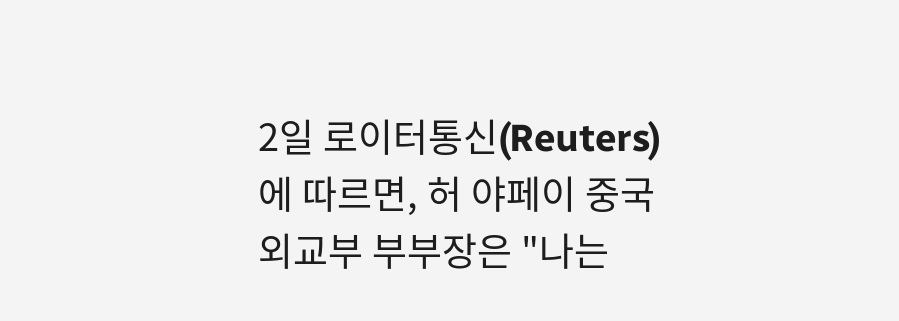2일 로이터통신(Reuters)에 따르면, 허 야페이 중국 외교부 부부장은 "나는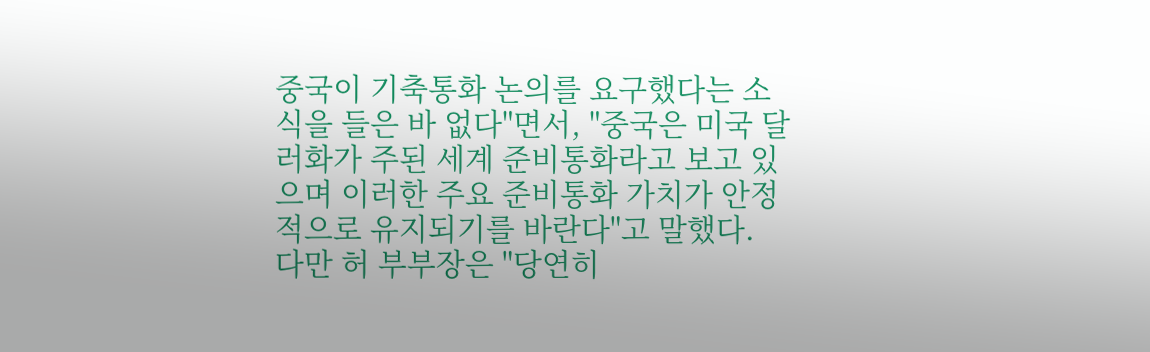중국이 기축통화 논의를 요구했다는 소식을 들은 바 없다"면서, "중국은 미국 달러화가 주된 세계 준비통화라고 보고 있으며 이러한 주요 준비통화 가치가 안정적으로 유지되기를 바란다"고 말했다.
다만 허 부부장은 "당연히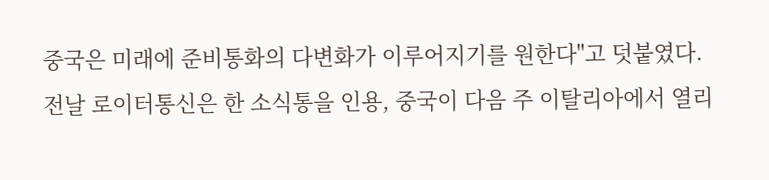중국은 미래에 준비통화의 다변화가 이루어지기를 원한다"고 덧붙였다.
전날 로이터통신은 한 소식통을 인용, 중국이 다음 주 이탈리아에서 열리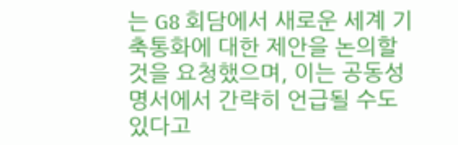는 G8 회담에서 새로운 세계 기축통화에 대한 제안을 논의할 것을 요청했으며, 이는 공동성명서에서 간략히 언급될 수도 있다고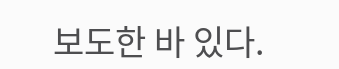보도한 바 있다.